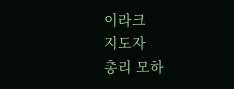이라크
지도자
총리 모하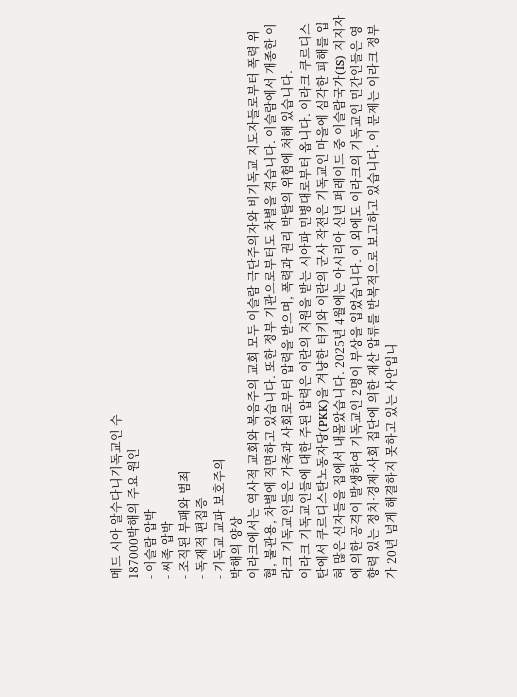메드 시아 알수다니기독교인 수
187000박해의 주요 원인
- 이슬람 압박
- 씨족 압박
- 조직된 부패와 범죄
- 독재적 편집증
- 기독교 교파 보호주의
박해의 양상
이라크에서는 역사적 교회와 복음주의 교회 모두 이슬람 극단주의자와 비기독교 지도자들로부터 폭력 위협, 불관용, 차별에 직면하고 있습니다. 또한 정부 기관으로부터도 차별을 겪습니다. 이슬람에서 개종한 이라크 기독교인들은 가족과 사회로부터 압력을 받으며, 폭력과 권리 박탈의 위험에 처해 있습니다.
이라크 기독교인들에 대한 주된 압력은 이란의 지원을 받는 시아파 민병대로부터 옵니다. 이라크 쿠르디스탄에서 쿠르디스탄노동자당(PKK)을 겨냥한 터키와 이란의 군사 작전은 기독교인 마을에 심각한 피해를 입혀 많은 신자들을 집에서 내몰았습니다. 2025년 4월에는 아시리아 신년 퍼레이드 중 이슬람국가(IS) 지지자에 의한 공격이 발생하여 기독교인 2명이 부상을 입었습니다. 이 외에도 이라크의 기독교인 민간인들은 영향력 있는 정치·경제·사회 집단에 의한 재산 압류를 반복적으로 보고하고 있습니다. 이 문제는 이라크 정부가 20년 넘게 해결하지 못하고 있는 사안입니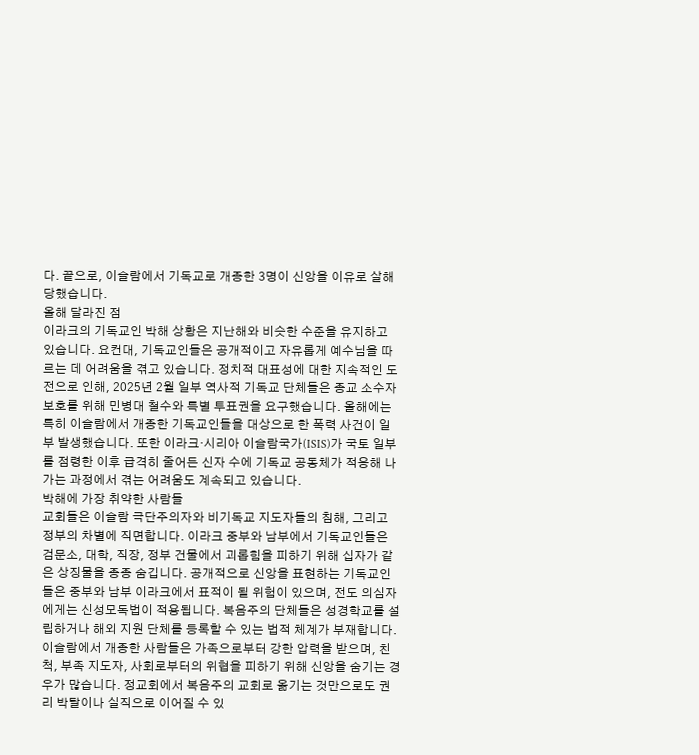다. 끝으로, 이슬람에서 기독교로 개종한 3명이 신앙을 이유로 살해당했습니다.
올해 달라진 점
이라크의 기독교인 박해 상황은 지난해와 비슷한 수준을 유지하고 있습니다. 요컨대, 기독교인들은 공개적이고 자유롭게 예수님을 따르는 데 어려움을 겪고 있습니다. 정치적 대표성에 대한 지속적인 도전으로 인해, 2025년 2월 일부 역사적 기독교 단체들은 종교 소수자 보호를 위해 민병대 철수와 특별 투표권을 요구했습니다. 올해에는 특히 이슬람에서 개종한 기독교인들을 대상으로 한 폭력 사건이 일부 발생했습니다. 또한 이라크·시리아 이슬람국가(ISIS)가 국토 일부를 점령한 이후 급격히 줄어든 신자 수에 기독교 공동체가 적응해 나가는 과정에서 겪는 어려움도 계속되고 있습니다.
박해에 가장 취약한 사람들
교회들은 이슬람 극단주의자와 비기독교 지도자들의 침해, 그리고 정부의 차별에 직면합니다. 이라크 중부와 남부에서 기독교인들은 검문소, 대학, 직장, 정부 건물에서 괴롭힘을 피하기 위해 십자가 같은 상징물을 종종 숨깁니다. 공개적으로 신앙을 표현하는 기독교인들은 중부와 남부 이라크에서 표적이 될 위험이 있으며, 전도 의심자에게는 신성모독법이 적용됩니다. 복음주의 단체들은 성경학교를 설립하거나 해외 지원 단체를 등록할 수 있는 법적 체계가 부재합니다.
이슬람에서 개종한 사람들은 가족으로부터 강한 압력을 받으며, 친척, 부족 지도자, 사회로부터의 위협을 피하기 위해 신앙을 숨기는 경우가 많습니다. 정교회에서 복음주의 교회로 옮기는 것만으로도 권리 박탈이나 실직으로 이어질 수 있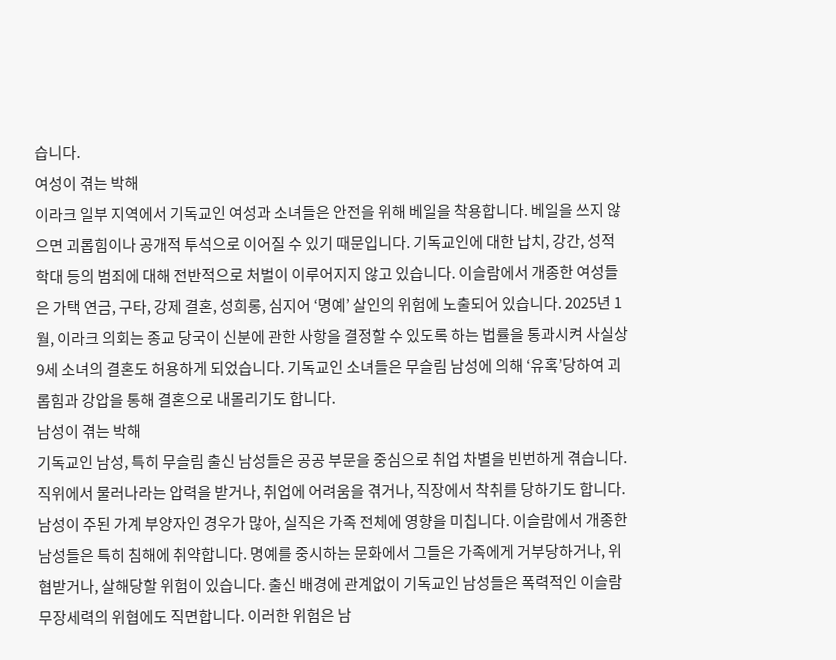습니다.
여성이 겪는 박해
이라크 일부 지역에서 기독교인 여성과 소녀들은 안전을 위해 베일을 착용합니다. 베일을 쓰지 않으면 괴롭힘이나 공개적 투석으로 이어질 수 있기 때문입니다. 기독교인에 대한 납치, 강간, 성적 학대 등의 범죄에 대해 전반적으로 처벌이 이루어지지 않고 있습니다. 이슬람에서 개종한 여성들은 가택 연금, 구타, 강제 결혼, 성희롱, 심지어 ‘명예’ 살인의 위험에 노출되어 있습니다. 2025년 1월, 이라크 의회는 종교 당국이 신분에 관한 사항을 결정할 수 있도록 하는 법률을 통과시켜 사실상 9세 소녀의 결혼도 허용하게 되었습니다. 기독교인 소녀들은 무슬림 남성에 의해 ‘유혹’당하여 괴롭힘과 강압을 통해 결혼으로 내몰리기도 합니다.
남성이 겪는 박해
기독교인 남성, 특히 무슬림 출신 남성들은 공공 부문을 중심으로 취업 차별을 빈번하게 겪습니다. 직위에서 물러나라는 압력을 받거나, 취업에 어려움을 겪거나, 직장에서 착취를 당하기도 합니다. 남성이 주된 가계 부양자인 경우가 많아, 실직은 가족 전체에 영향을 미칩니다. 이슬람에서 개종한 남성들은 특히 침해에 취약합니다. 명예를 중시하는 문화에서 그들은 가족에게 거부당하거나, 위협받거나, 살해당할 위험이 있습니다. 출신 배경에 관계없이 기독교인 남성들은 폭력적인 이슬람 무장세력의 위협에도 직면합니다. 이러한 위험은 남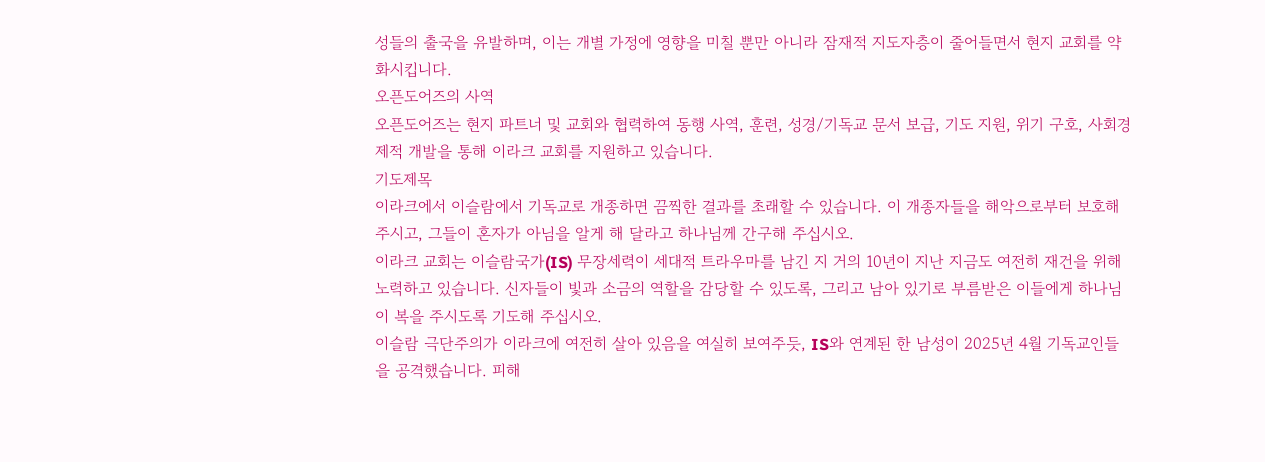성들의 출국을 유발하며, 이는 개별 가정에 영향을 미칠 뿐만 아니라 잠재적 지도자층이 줄어들면서 현지 교회를 약화시킵니다.
오픈도어즈의 사역
오픈도어즈는 현지 파트너 및 교회와 협력하여 동행 사역, 훈련, 성경/기독교 문서 보급, 기도 지원, 위기 구호, 사회경제적 개발을 통해 이라크 교회를 지원하고 있습니다.
기도제목
이라크에서 이슬람에서 기독교로 개종하면 끔찍한 결과를 초래할 수 있습니다. 이 개종자들을 해악으로부터 보호해 주시고, 그들이 혼자가 아님을 알게 해 달라고 하나님께 간구해 주십시오.
이라크 교회는 이슬람국가(IS) 무장세력이 세대적 트라우마를 남긴 지 거의 10년이 지난 지금도 여전히 재건을 위해 노력하고 있습니다. 신자들이 빛과 소금의 역할을 감당할 수 있도록, 그리고 남아 있기로 부름받은 이들에게 하나님이 복을 주시도록 기도해 주십시오.
이슬람 극단주의가 이라크에 여전히 살아 있음을 여실히 보여주듯, IS와 연계된 한 남성이 2025년 4월 기독교인들을 공격했습니다. 피해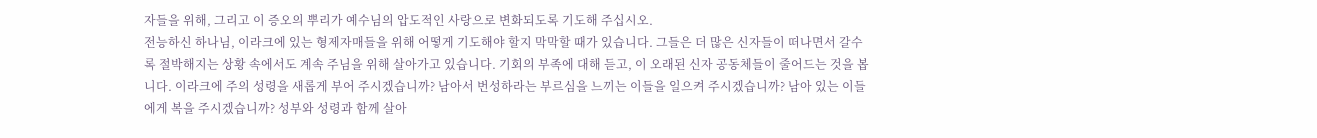자들을 위해, 그리고 이 증오의 뿌리가 예수님의 압도적인 사랑으로 변화되도록 기도해 주십시오.
전능하신 하나님, 이라크에 있는 형제자매들을 위해 어떻게 기도해야 할지 막막할 때가 있습니다. 그들은 더 많은 신자들이 떠나면서 갈수록 절박해지는 상황 속에서도 계속 주님을 위해 살아가고 있습니다. 기회의 부족에 대해 듣고, 이 오래된 신자 공동체들이 줄어드는 것을 봅니다. 이라크에 주의 성령을 새롭게 부어 주시겠습니까? 남아서 번성하라는 부르심을 느끼는 이들을 일으켜 주시겠습니까? 남아 있는 이들에게 복을 주시겠습니까? 성부와 성령과 함께 살아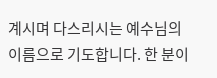계시며 다스리시는 예수님의 이름으로 기도합니다. 한 분이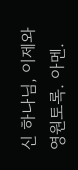신 하나님, 이제와 영원토록. 아멘.